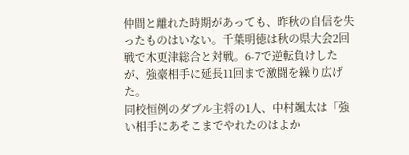仲間と離れた時期があっても、昨秋の自信を失ったものはいない。千葉明徳は秋の県大会2回戦で木更津総合と対戦。6-7で逆転負けしたが、強豪相手に延長11回まで激闘を繰り広げた。
同校恒例のダブル主将の1人、中村颯太は「強い相手にあそこまでやれたのはよか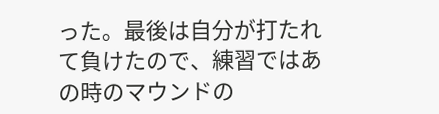った。最後は自分が打たれて負けたので、練習ではあの時のマウンドの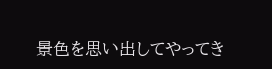景色を思い出してやってき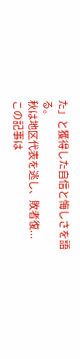た」と獲得した自信と悔しさを語る。
秋は地区代表を逃し、敗者復...
この記事は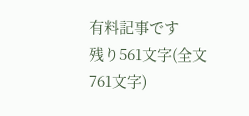有料記事です
残り561文字(全文761文字)